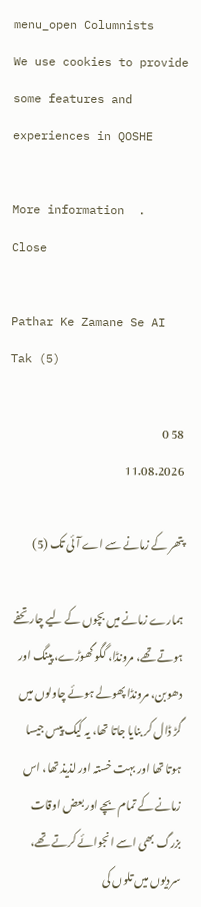menu_open Columnists
We use cookies to provide some features and experiences in QOSHE

More information  .  Close

Pathar Ke Zamane Se AI Tak (5)

58 0
11.08.2026

پتھر کے زمانے سے اے آئی تک (5)

ہمارے زمانے میں بچوں کے لیے چار تحفے ہوتے تھے، مرونڈا، گگو گھوڑے، پینگ اور دھوبن، مرونڈا پھولے ہوئے چاولوں میں گڑ ڈال کر بنایا جاتا تھا، یہ کیک پیس جیسا ہوتا تھا اور بہت خستہ اور لذیذ تھا، اس زمانے کے تمام بچے اور بعض اوقات بزرگ بھی اسے انجوائے کرتے تھے، سردیوں میں تلوں کی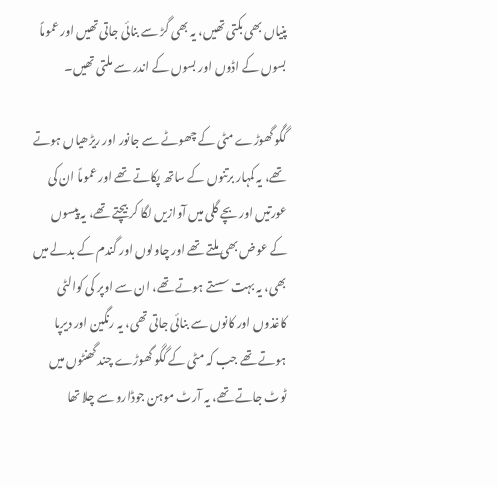پنیاں بھی بکتی تھیں، یہ بھی گڑ سے بنائی جاتی تھیں اور عموماً بسوں کے اڈوں اور بسوں کے اندر سے ملتی تھیں۔

گگو گھوڑے مٹی کے چھوٹے سے جانور اور ریڑھیاں ہوتے تھے، یہ کمہار برتنوں کے ساتھ پکاتے تھے اور عموماً ان کی عورتیں اور بچے گلی میں آوازیں لگا کر بیچتے تھے، یہ پیسوں کے عوض بھی ملتے تھے اور چاولوں اور گندم کے بدلے میں بھی، یہ بہت سستے ہوتے تھے، ان سے اوپر کی کوالٹی کاغذوں اور کانوں سے بنائی جاتی تھی، یہ رنگین اور دیرپا ہوتے تھے جب کہ مٹی کے گگو گھوڑے چند گھنٹوں میں ٹوٹ جاتے تھے، یہ آرٹ موہن جوڈارو سے چلا تھا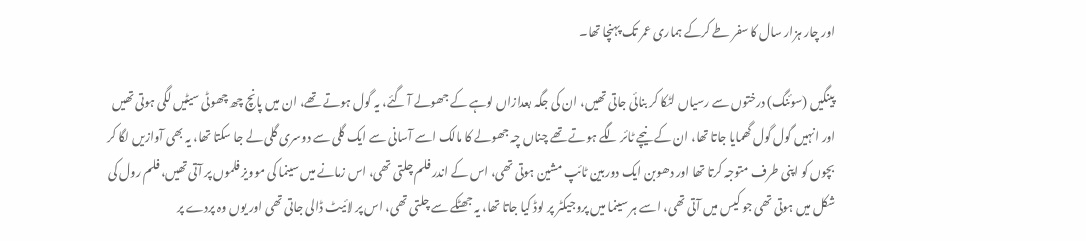اور چار ہزار سال کا سفر طے کرکے ہماری عمر تک پہنچا تھا۔

پینگیں (سوئنگ) درختوں سے رسیاں لٹکا کر بنائی جاتی تھیں، ان کی جگہ بعدازاں لوہے کے جھولے آ گئے، یہ گول ہوتے تھے، ان میں پانچ چھ چھوٹی سیٹیں لگی ہوتی تھیں اور انہیں گول گول گھمایا جاتا تھا، ان کے نیچے ٹائر لگے ہوتے تھے چناں چہ جھولے کا مالک اسے آسانی سے ایک گلی سے دوسری گلی لے جا سکتا تھا، یہ بھی آوازیں لگا کر بچوں کو اپنی طرف متوجہ کرتا تھا اور دھوبن ایک دوربین ٹائپ مشین ہوتی تھی، اس کے اندر فلم چلتی تھی، اس زمانے میں سینما کی موویز فلموں پر آتی تھیں، فلم رول کی شکل میں ہوتی تھی جو کیس میں آتی تھی، اسے ہر سینما میں پروجیکٹر پر لوڈ کیا جاتا تھا، یہ جھٹکے سے چلتی تھی، اس پر لائیٹ ڈالی جاتی تھی اور یوں وہ پردے پر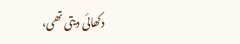دکھائی دیتی تھی،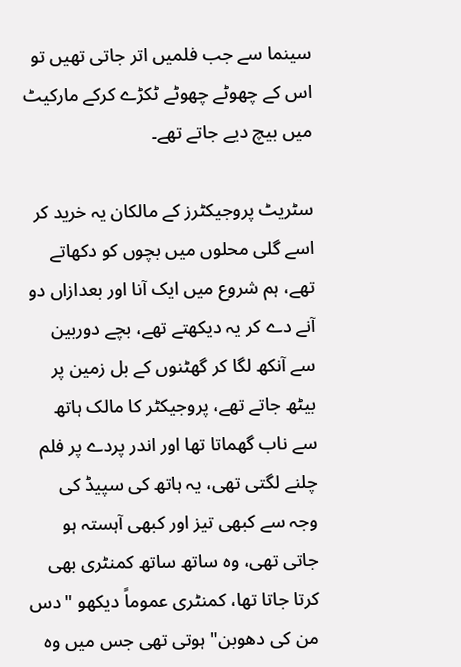سینما سے جب فلمیں اتر جاتی تھیں تو اس کے چھوٹے چھوٹے ٹکڑے کرکے مارکیٹ میں بیچ دیے جاتے تھے۔

سٹریٹ پروجیکٹرز کے مالکان یہ خرید کر اسے گلی محلوں میں بچوں کو دکھاتے تھے، ہم شروع میں ایک آنا اور بعدازاں دو آنے دے کر یہ دیکھتے تھے، بچے دوربین سے آنکھ لگا کر گھٹنوں کے بل زمین پر بیٹھ جاتے تھے، پروجیکٹر کا مالک ہاتھ سے ناب گھماتا تھا اور اندر پردے پر فلم چلنے لگتی تھی، یہ ہاتھ کی سپیڈ کی وجہ سے کبھی تیز اور کبھی آہستہ ہو جاتی تھی، وہ ساتھ ساتھ کمنٹری بھی کرتا جاتا تھا، کمنٹری عموماً دیکھو "دس من کی دھوبن" ہوتی تھی جس میں وہ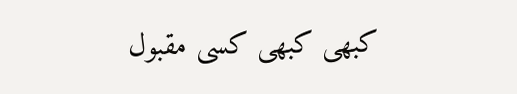کبھی کبھی کسی مقبول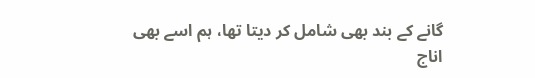گانے کے بند بھی شامل کر دیتا تھا، ہم اسے بھی اناج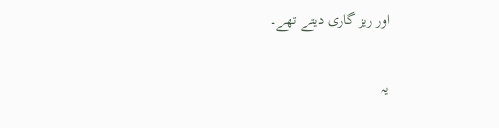اور ریز گاری دیتے تھے۔

یہ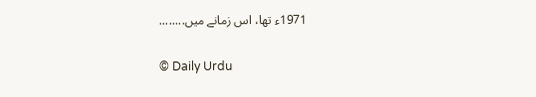1971ء تھا، اس زمانے میں........

© Daily Urdu